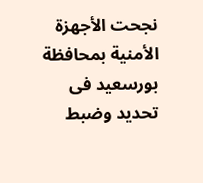نجحت الأجهزة الأمنية بمحافظة بورسعيد فى تحديد وضبط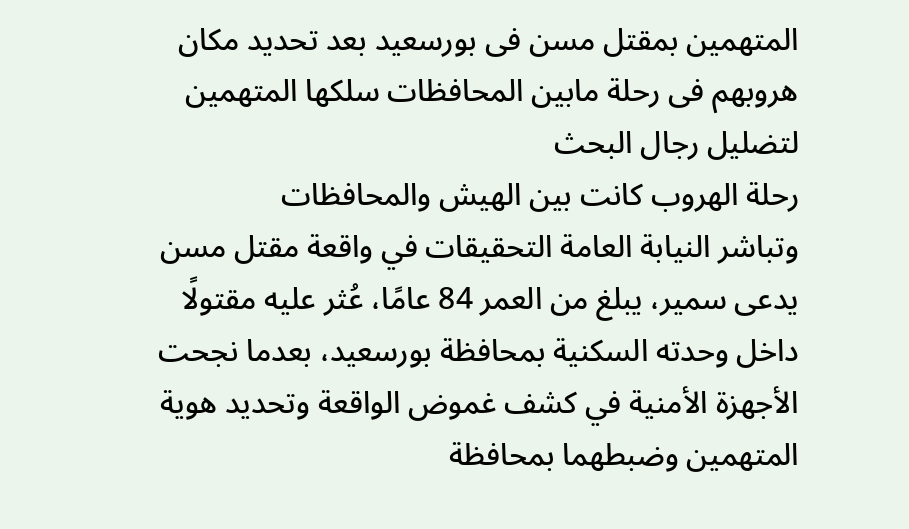المتهمين بمقتل مسن فى بورسعيد بعد تحديد مكان هروبهم فى رحلة مابين المحافظات سلكها المتهمين لتضليل رجال البحث
رحلة الهروب كانت بين الهيش والمحافظات
وتباشر النيابة العامة التحقيقات في واقعة مقتل مسن يدعى سمير، يبلغ من العمر 84 عامًا، عُثر عليه مقتولًا داخل وحدته السكنية بمحافظة بورسعيد، بعدما نجحت الأجهزة الأمنية في كشف غموض الواقعة وتحديد هوية المتهمين وضبطهما بمحافظة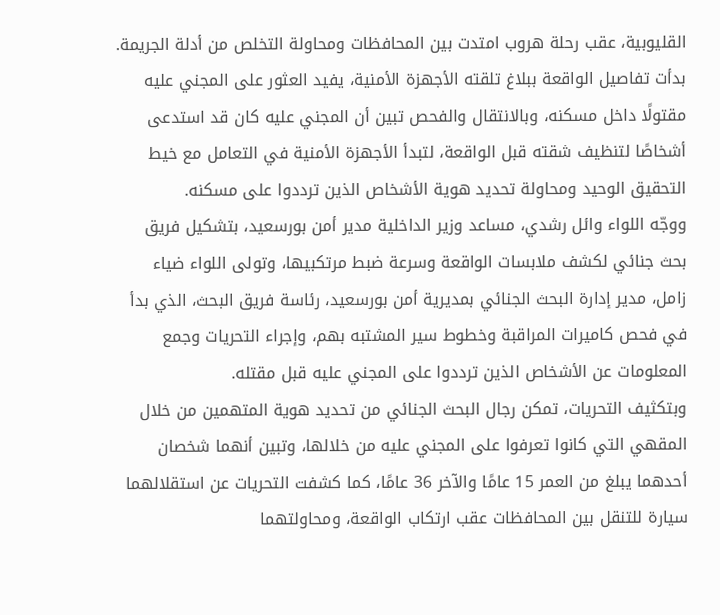القليوبية، عقب رحلة هروب امتدت بين المحافظات ومحاولة التخلص من أدلة الجريمة.
بدأت تفاصيل الواقعة ببلاغ تلقته الأجهزة الأمنية، يفيد العثور على المجني عليه مقتولًا داخل مسكنه، وبالانتقال والفحص تبين أن المجني عليه كان قد استدعى أشخاصًا لتنظيف شقته قبل الواقعة، لتبدأ الأجهزة الأمنية في التعامل مع خيط التحقيق الوحيد ومحاولة تحديد هوية الأشخاص الذين ترددوا على مسكنه.
ووجّه اللواء وائل رشدي، مساعد وزير الداخلية مدير أمن بورسعيد، بتشكيل فريق بحث جنائي لكشف ملابسات الواقعة وسرعة ضبط مرتكبيها، وتولى اللواء ضياء زامل، مدير إدارة البحث الجنائي بمديرية أمن بورسعيد، رئاسة فريق البحث، الذي بدأ في فحص كاميرات المراقبة وخطوط سير المشتبه بهم، وإجراء التحريات وجمع المعلومات عن الأشخاص الذين ترددوا على المجني عليه قبل مقتله.
وبتكثيف التحريات، تمكن رجال البحث الجنائي من تحديد هوية المتهمين من خلال المقهي التي كانوا تعرفوا على المجني عليه من خلالها، وتبين أنهما شخصان أحدهما يبلغ من العمر 15 عامًا والآخر 36 عامًا، كما كشفت التحريات عن استقلالهما سيارة للتنقل بين المحافظات عقب ارتكاب الواقعة، ومحاولتهما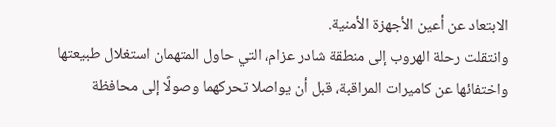الابتعاد عن أعين الأجهزة الأمنية.
وانتقلت رحلة الهروب إلى منطقة شادر عزام، التي حاول المتهمان استغلال طبيعتها واختفائها عن كاميرات المراقبة، قبل أن يواصلا تحركهما وصولًا إلى محافظة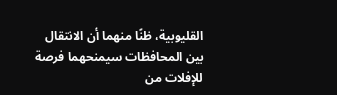القليوبية، ظنًا منهما أن الانتقال بين المحافظات سيمنحهما فرصة للإفلات من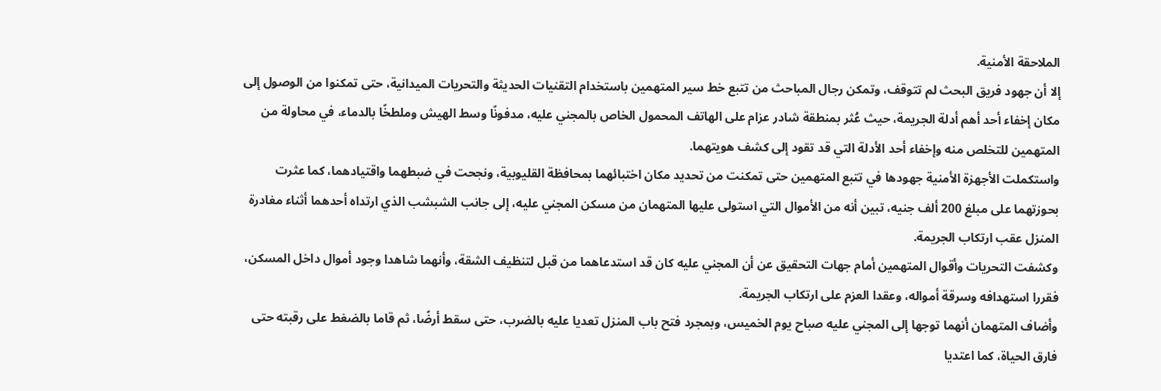الملاحقة الأمنية.
إلا أن جهود فريق البحث لم تتوقف، وتمكن رجال المباحث من تتبع خط سير المتهمين باستخدام التقنيات الحديثة والتحريات الميدانية، حتى تمكنوا من الوصول إلى مكان إخفاء أحد أهم أدلة الجريمة، حيث عُثر بمنطقة شادر عزام على الهاتف المحمول الخاص بالمجني عليه، مدفونًا وسط الهيش وملطخًا بالدماء، في محاولة من المتهمين للتخلص منه وإخفاء أحد الأدلة التي قد تقود إلى كشف هويتهما.
واستكملت الأجهزة الأمنية جهودها في تتبع المتهمين حتى تمكنت من تحديد مكان اختبائهما بمحافظة القليوبية، ونجحت في ضبطهما واقتيادهما، كما عثرت بحوزتهما على مبلغ 200 ألف جنيه، تبين أنه من الأموال التي استولى عليها المتهمان من مسكن المجني عليه، إلى جانب الشبشب الذي ارتداه أحدهما أثناء مغادرة المنزل عقب ارتكاب الجريمة.
وكشفت التحريات وأقوال المتهمين أمام جهات التحقيق عن أن المجني عليه كان قد استدعاهما من قبل لتنظيف الشقة، وأنهما شاهدا وجود أموال داخل المسكن، فقررا استهدافه وسرقة أمواله، وعقدا العزم على ارتكاب الجريمة.
وأضاف المتهمان أنهما توجها إلى المجني عليه صباح يوم الخميس، وبمجرد فتح باب المنزل تعديا عليه بالضرب، حتى سقط أرضًا، ثم قاما بالضغط على رقبته حتى فارق الحياة، كما اعتديا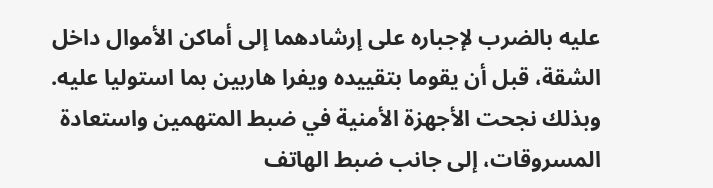عليه بالضرب لإجباره على إرشادهما إلى أماكن الأموال داخل الشقة، قبل أن يقوما بتقييده ويفرا هاربين بما استوليا عليه.
وبذلك نجحت الأجهزة الأمنية في ضبط المتهمين واستعادة المسروقات، إلى جانب ضبط الهاتف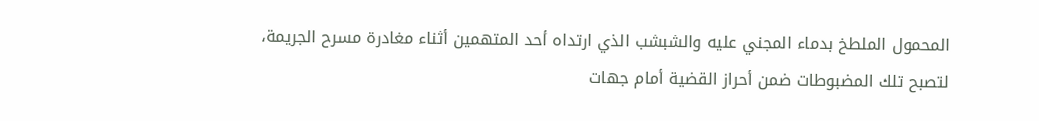المحمول الملطخ بدماء المجني عليه والشبشب الذي ارتداه أحد المتهمين أثناء مغادرة مسرح الجريمة، لتصبح تلك المضبوطات ضمن أحراز القضية أمام جهات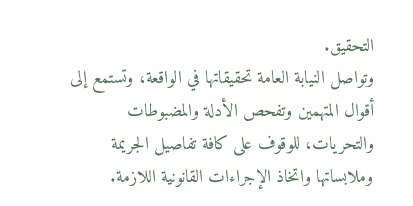التحقيق.
وتواصل النيابة العامة تحقيقاتها في الواقعة، وتستمع إلى أقوال المتهمين وتفحص الأدلة والمضبوطات والتحريات، للوقوف على كافة تفاصيل الجريمة وملابساتها واتخاذ الإجراءات القانونية اللازمة.